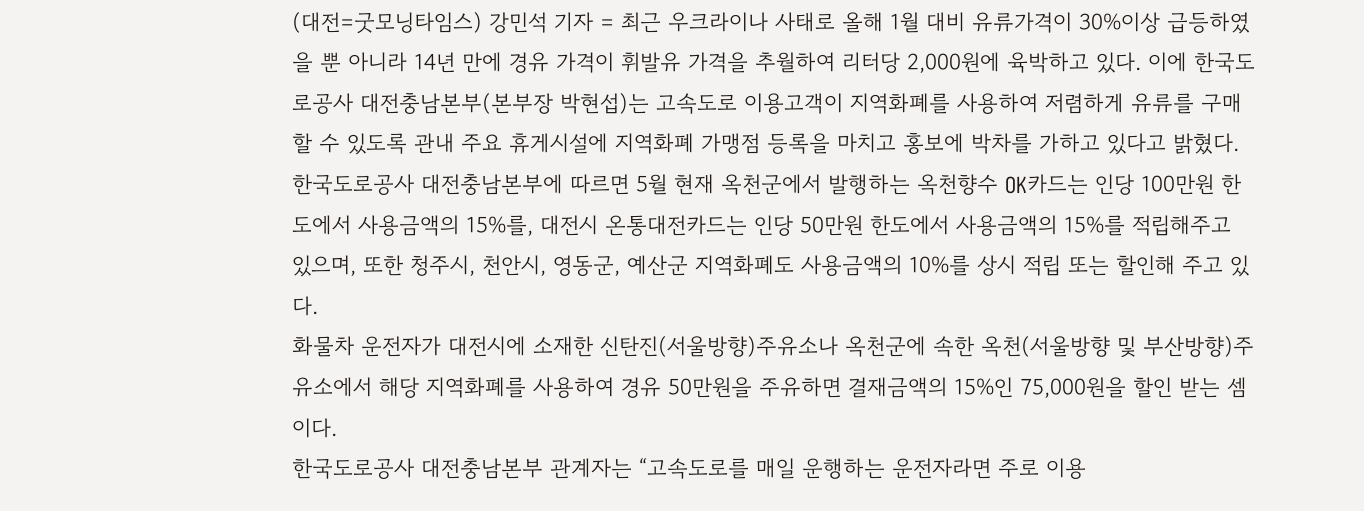(대전=굿모닝타임스) 강민석 기자 = 최근 우크라이나 사태로 올해 1월 대비 유류가격이 30%이상 급등하였을 뿐 아니라 14년 만에 경유 가격이 휘발유 가격을 추월하여 리터당 2,000원에 육박하고 있다. 이에 한국도로공사 대전충남본부(본부장 박현섭)는 고속도로 이용고객이 지역화폐를 사용하여 저렴하게 유류를 구매할 수 있도록 관내 주요 휴게시설에 지역화폐 가맹점 등록을 마치고 홍보에 박차를 가하고 있다고 밝혔다.
한국도로공사 대전충남본부에 따르면 5월 현재 옥천군에서 발행하는 옥천향수 OK카드는 인당 100만원 한도에서 사용금액의 15%를, 대전시 온통대전카드는 인당 50만원 한도에서 사용금액의 15%를 적립해주고 있으며, 또한 청주시, 천안시, 영동군, 예산군 지역화폐도 사용금액의 10%를 상시 적립 또는 할인해 주고 있다.
화물차 운전자가 대전시에 소재한 신탄진(서울방향)주유소나 옥천군에 속한 옥천(서울방향 및 부산방향)주유소에서 해당 지역화폐를 사용하여 경유 50만원을 주유하면 결재금액의 15%인 75,000원을 할인 받는 셈이다.
한국도로공사 대전충남본부 관계자는 “고속도로를 매일 운행하는 운전자라면 주로 이용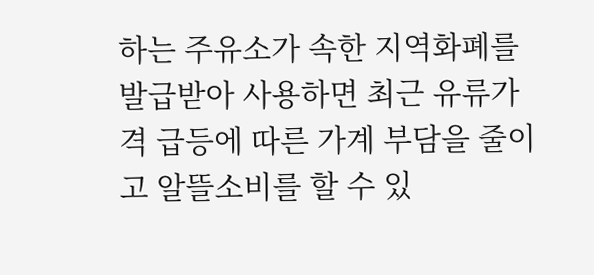하는 주유소가 속한 지역화폐를 발급받아 사용하면 최근 유류가격 급등에 따른 가계 부담을 줄이고 알뜰소비를 할 수 있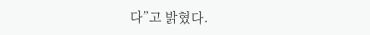다”고 밝혔다.